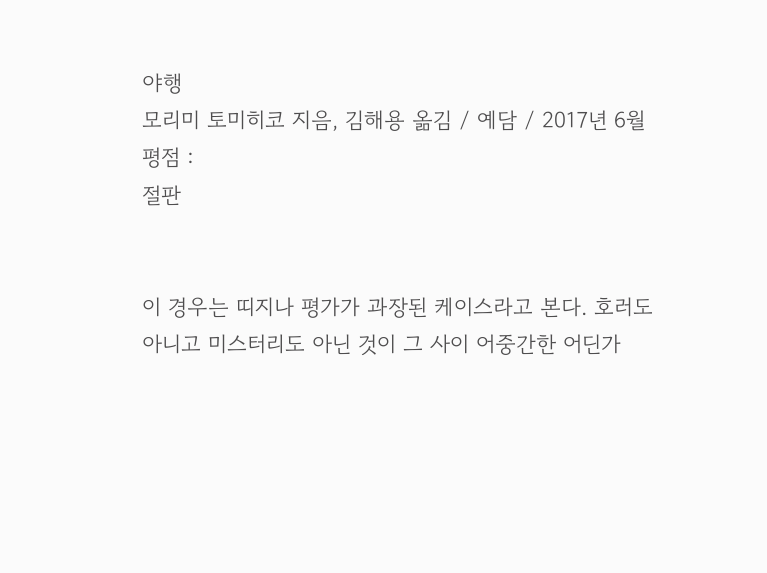야행
모리미 토미히코 지음, 김해용 옮김 / 예담 / 2017년 6월
평점 :
절판


이 경우는 띠지나 평가가 과장된 케이스라고 본다. 호러도 아니고 미스터리도 아닌 것이 그 사이 어중간한 어딘가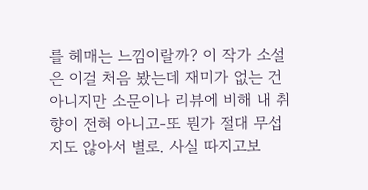를 헤매는 느낌이랄까? 이 작가 소설은 이걸 처음 봤는데 재미가 없는 건 아니지만 소문이나 리뷰에 비해 내 취향이 전혀 아니고-또 뭔가 절대 무섭지도 않아서 별로. 사실 따지고보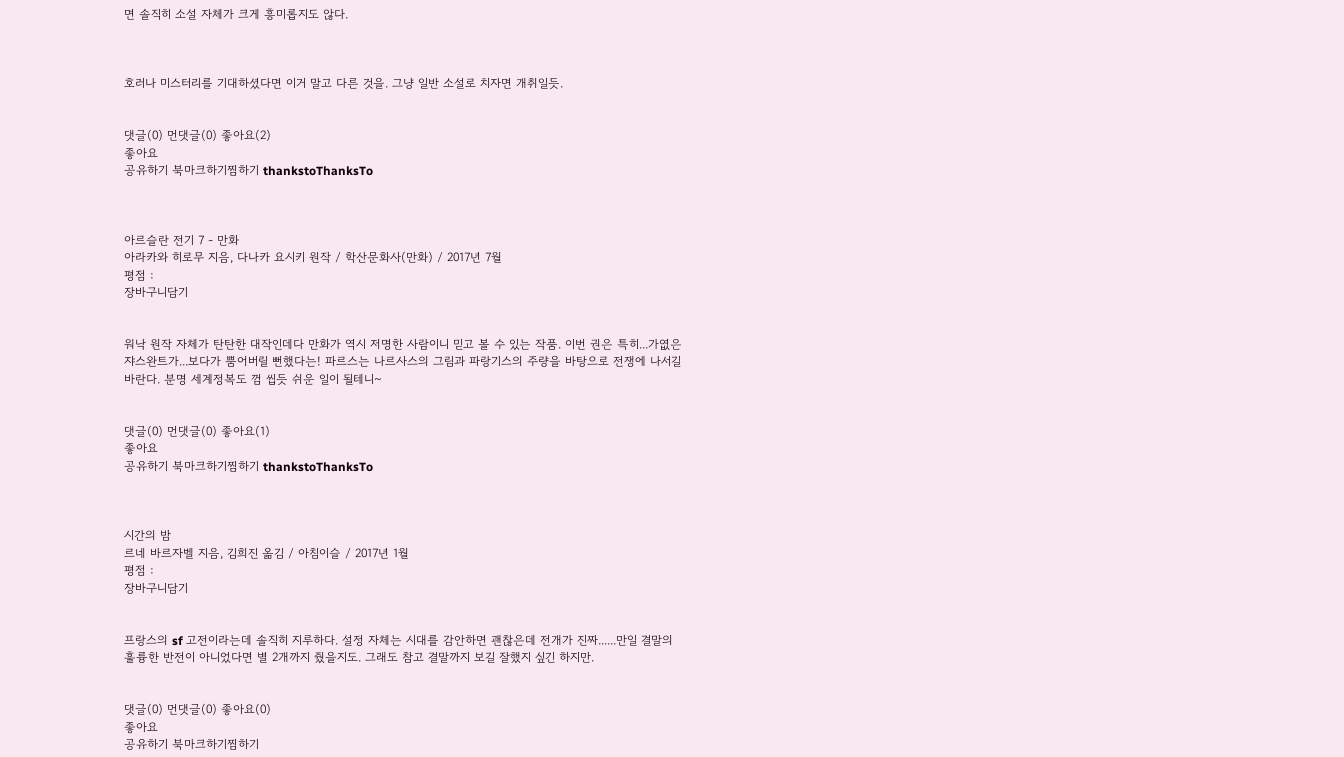면 솔직히 소설 자체가 크게 흥미롭지도 않다.



호러나 미스터리를 기대하셨다면 이거 말고 다른 것을. 그냥 일반 소설로 치자면 개취일듯.


댓글(0) 먼댓글(0) 좋아요(2)
좋아요
공유하기 북마크하기찜하기 thankstoThanksTo



아르슬란 전기 7 - 만화
아라카와 히로무 지음, 다나카 요시키 원작 / 학산문화사(만화) / 2017년 7월
평점 :
장바구니담기


워낙 원작 자체가 탄탄한 대작인데다 만화가 역시 저명한 사람이니 믿고 볼 수 있는 작품. 이번 권은 특히...가엾은 쟈스완트가...보다가 뿜어버릴 뻔했다는! 파르스는 나르사스의 그림과 파랑기스의 주량을 바탕으로 전쟁에 나서길 바란다. 분명 세계정복도 껌 씹듯 쉬운 일이 될테니~


댓글(0) 먼댓글(0) 좋아요(1)
좋아요
공유하기 북마크하기찜하기 thankstoThanksTo



시간의 밤
르네 바르자벨 지음, 김희진 옮김 / 아침이슬 / 2017년 1월
평점 :
장바구니담기


프랑스의 sf 고전이라는데 솔직히 지루하다. 설정 자체는 시대를 감안하면 괜찮은데 전개가 진짜......만일 결말의 훌륭한 반전이 아니었다면 별 2개까지 줬을지도. 그래도 참고 결말까지 보길 잘했지 싶긴 하지만.


댓글(0) 먼댓글(0) 좋아요(0)
좋아요
공유하기 북마크하기찜하기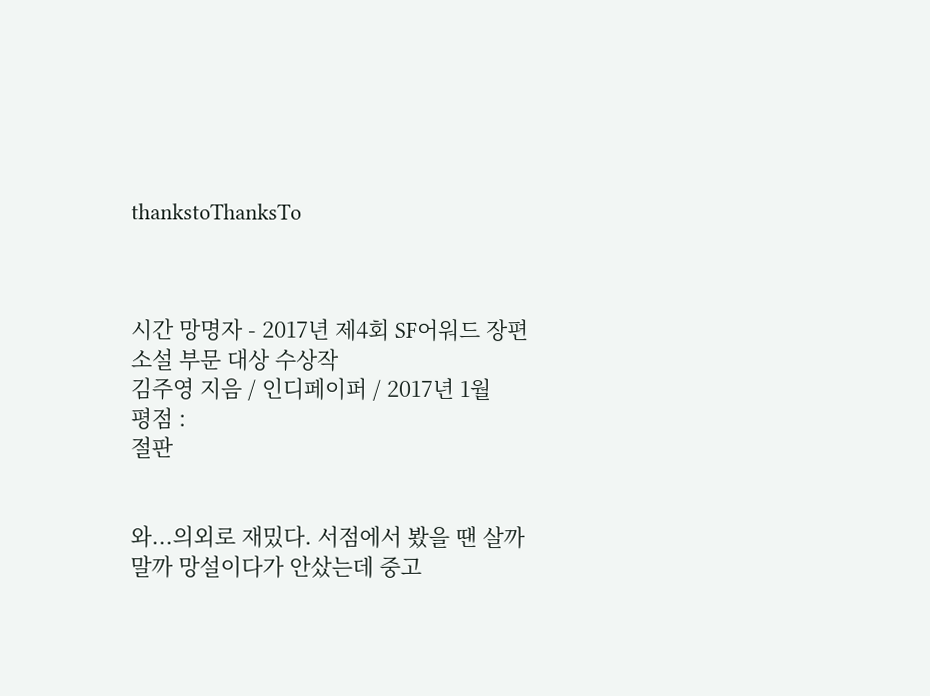thankstoThanksTo



시간 망명자 - 2017년 제4회 SF어워드 장편소설 부문 대상 수상작
김주영 지음 / 인디페이퍼 / 2017년 1월
평점 :
절판


와...의외로 재밌다. 서점에서 봤을 땐 살까말까 망설이다가 안샀는데 중고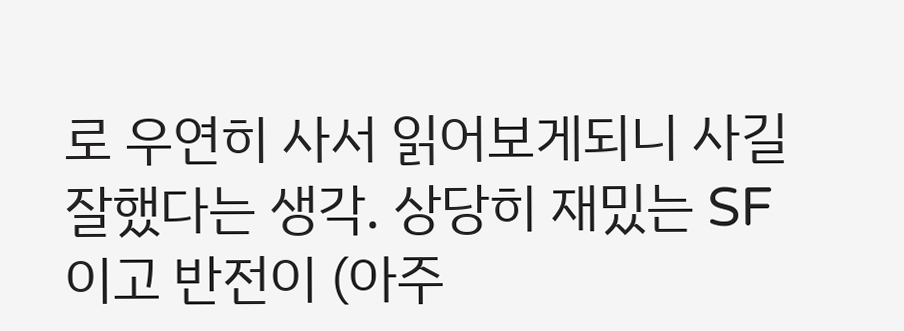로 우연히 사서 읽어보게되니 사길 잘했다는 생각. 상당히 재밌는 SF이고 반전이 (아주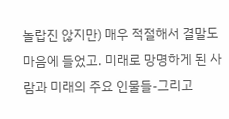놀랍진 않지만) 매우 적절해서 결말도 마음에 들었고. 미래로 망명하게 된 사람과 미래의 주요 인물들-그리고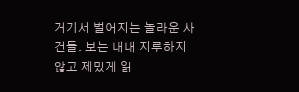거기서 벌어지는 놀라운 사건들. 보는 내내 지루하지 않고 제밌게 읽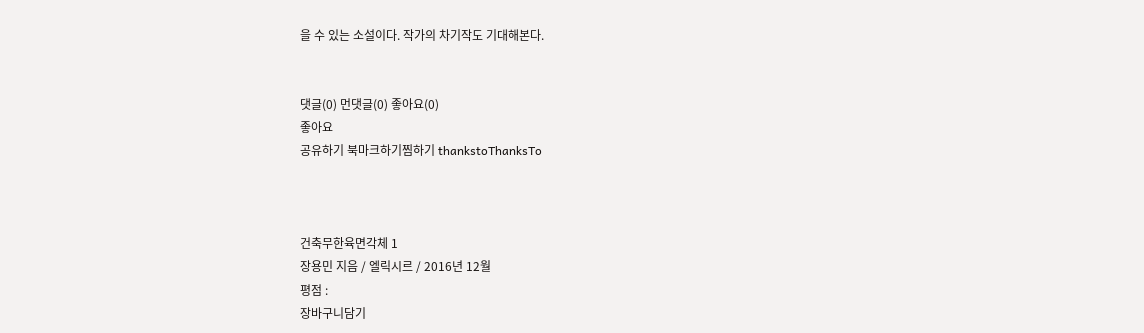을 수 있는 소설이다. 작가의 차기작도 기대해본다.


댓글(0) 먼댓글(0) 좋아요(0)
좋아요
공유하기 북마크하기찜하기 thankstoThanksTo



건축무한육면각체 1
장용민 지음 / 엘릭시르 / 2016년 12월
평점 :
장바구니담기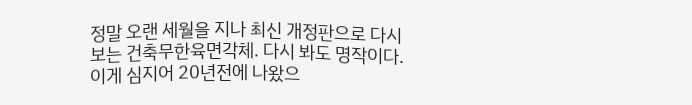정말 오랜 세월을 지나 최신 개정판으로 다시 보는 건축무한육면각체. 다시 봐도 명작이다. 이게 심지어 20년전에 나왔으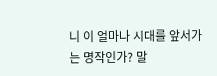니 이 얼마나 시대를 앞서가는 명작인가? 말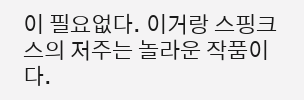이 필요없다. 이거랑 스핑크스의 저주는 놀라운 작품이다.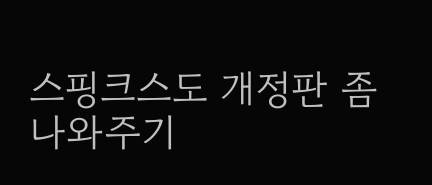스핑크스도 개정판 좀 나와주기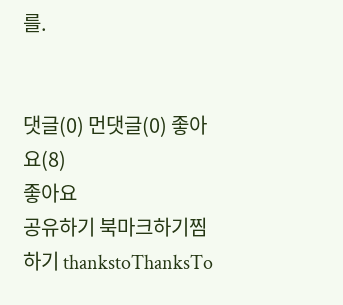를.


댓글(0) 먼댓글(0) 좋아요(8)
좋아요
공유하기 북마크하기찜하기 thankstoThanksTo